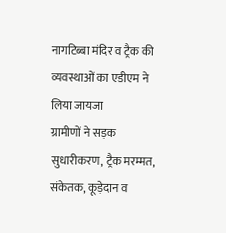नागटिब्बा मंदिर व ट्रैक की व्यवस्थाओं का एडीएम ने लिया जायजा
ग्रामीणों ने सड़क सुधारीकरण, ट्रैक मरम्मत, संकेतक, कूड़ेदान व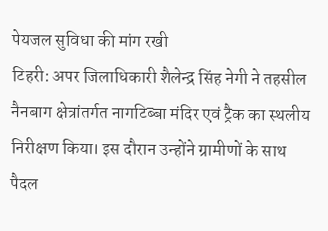पेयजल सुविधा की मांग रखी
टिहरी: अपर जिलाधिकारी शैलेन्द्र सिंह नेगी ने तहसील नैनबाग क्षेत्रांतर्गत नागटिब्बा मंदिर एवं ट्रैक का स्थलीय निरीक्षण किया। इस दौरान उन्होंने ग्रामीणों के साथ पैदल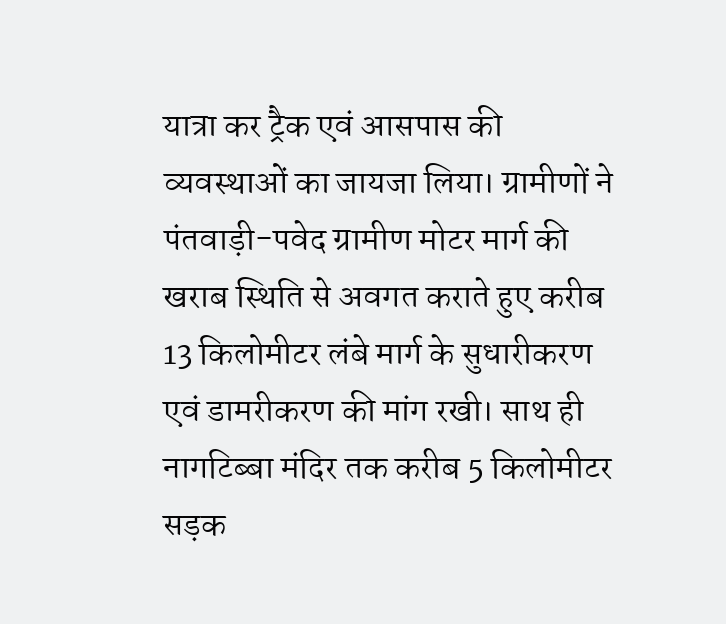यात्रा कर ट्रैक एवं आसपास की व्यवस्थाओं का जायजा लिया। ग्रामीणों ने पंतवाड़ी-पवेद ग्रामीण मोटर मार्ग की खराब स्थिति से अवगत कराते हुए करीब 13 किलोमीटर लंबे मार्ग के सुधारीकरण एवं डामरीकरण की मांग रखी। साथ ही नागटिब्बा मंदिर तक करीब 5 किलोमीटर सड़क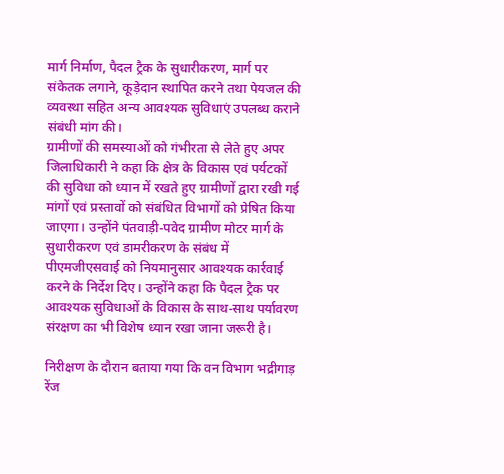मार्ग निर्माण, पैदल ट्रैक के सुधारीकरण, मार्ग पर संकेतक लगाने, कूड़ेदान स्थापित करने तथा पेयजल की व्यवस्था सहित अन्य आवश्यक सुविधाएं उपलब्ध कराने संबंधी मांग की।
ग्रामीणों की समस्याओं को गंभीरता से लेते हुए अपर जिलाधिकारी ने कहा कि क्षेत्र के विकास एवं पर्यटकों की सुविधा को ध्यान में रखते हुए ग्रामीणों द्वारा रखी गई मांगों एवं प्रस्तावों को संबंधित विभागों को प्रेषित किया जाएगा। उन्होंने पंतवाड़ी-पवेद ग्रामीण मोटर मार्ग के सुधारीकरण एवं डामरीकरण के संबंध में पीएमजीएसवाई को नियमानुसार आवश्यक कार्रवाई करने के निर्देश दिए। उन्होंने कहा कि पैदल ट्रैक पर आवश्यक सुविधाओं के विकास के साथ-साथ पर्यावरण संरक्षण का भी विशेष ध्यान रखा जाना जरूरी है।

निरीक्षण के दौरान बताया गया कि वन विभाग भद्रीगाड़ रेंज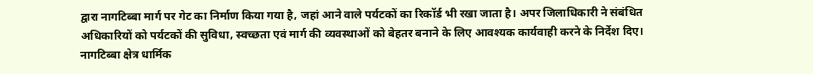द्वारा नागटिब्बा मार्ग पर गेट का निर्माण किया गया है, जहां आने वाले पर्यटकों का रिकॉर्ड भी रखा जाता है। अपर जिलाधिकारी ने संबंधित अधिकारियों को पर्यटकों की सुविधा, स्वच्छता एवं मार्ग की व्यवस्थाओं को बेहतर बनाने के लिए आवश्यक कार्यवाही करने के निर्देश दिए।
नागटिब्बा क्षेत्र धार्मिक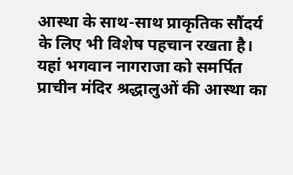आस्था के साथ-साथ प्राकृतिक सौंदर्य के लिए भी विशेष पहचान रखता है। यहां भगवान नागराजा को समर्पित प्राचीन मंदिर श्रद्धालुओं की आस्था का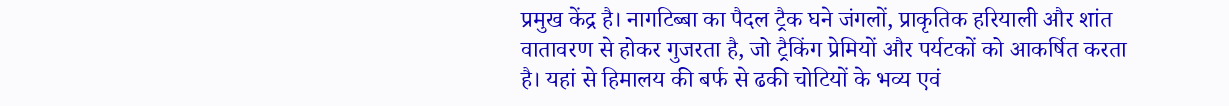प्रमुख केंद्र है। नागटिब्बा का पैदल ट्रैक घने जंगलों, प्राकृतिक हरियाली और शांत वातावरण से होकर गुजरता है, जो ट्रैकिंग प्रेमियों और पर्यटकों को आकर्षित करता है। यहां से हिमालय की बर्फ से ढकी चोटियों के भव्य एवं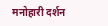मनोहारी दर्शन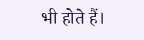भी होते हैं।